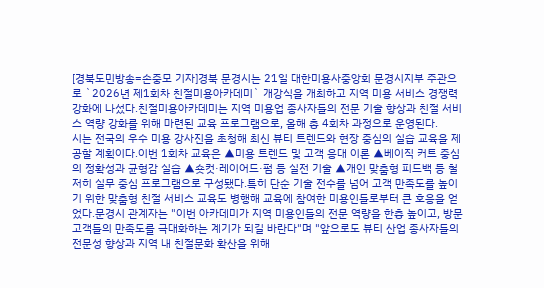[경북도민방송=손중모 기자]경북 문경시는 21일 대한미용사중앙회 문경시지부 주관으로 `2026년 제1회차 친절미용아카데미` 개강식을 개최하고 지역 미용 서비스 경쟁력 강화에 나섰다.친절미용아카데미는 지역 미용업 종사자들의 전문 기술 향상과 친절 서비스 역량 강화를 위해 마련된 교육 프로그램으로, 올해 총 4회차 과정으로 운영된다.
시는 전국의 우수 미용 강사진을 초청해 최신 뷰티 트렌드와 현장 중심의 실습 교육을 제공할 계획이다.이번 1회차 교육은 ▲미용 트렌드 및 고객 응대 이론 ▲베이직 커트 중심의 정확성과 균형감 실습 ▲숏컷·레이어드·펌 등 실전 기술 ▲개인 맞춤형 피드백 등 철저히 실무 중심 프로그램으로 구성됐다.특히 단순 기술 전수를 넘어 고객 만족도를 높이기 위한 맞춤형 친절 서비스 교육도 병행해 교육에 참여한 미용인들로부터 큰 호응을 얻었다.문경시 관계자는 "이번 아카데미가 지역 미용인들의 전문 역량을 한층 높이고, 방문 고객들의 만족도를 극대화하는 계기가 되길 바란다"며 "앞으로도 뷰티 산업 종사자들의 전문성 향상과 지역 내 친절문화 확산을 위해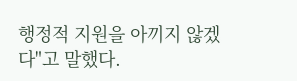행정적 지원을 아끼지 않겠다"고 말했다.